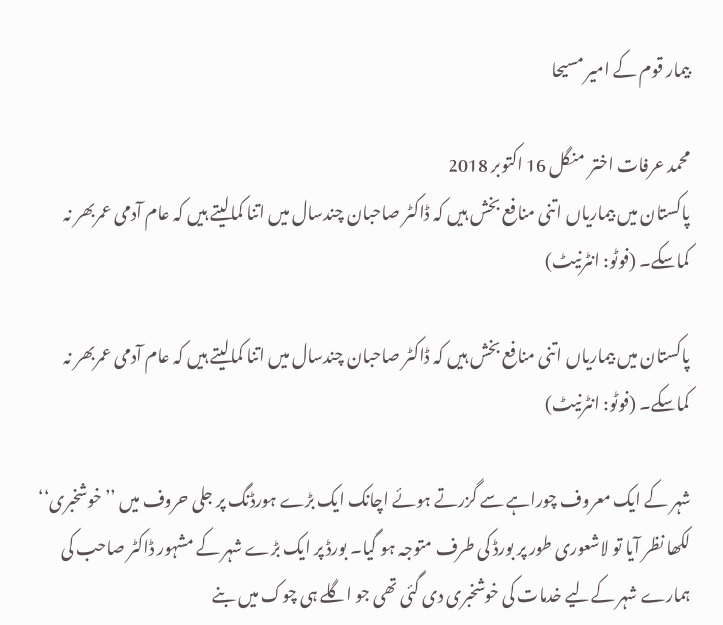بیمار قوم کے امیر مسیحا

محمد عرفات اختر  منگل 16 اکتوبر 2018
پاکستان میں بیماریاں اتنی منافع بخش ہیں کہ ڈاکٹر صاحبان چندسال میں اتنا کمالیتے ہیں کہ عام آدمی عمربھر نہ کماسکے۔ (فوٹو: انٹرنیٹ)

پاکستان میں بیماریاں اتنی منافع بخش ہیں کہ ڈاکٹر صاحبان چندسال میں اتنا کمالیتے ہیں کہ عام آدمی عمربھر نہ کماسکے۔ (فوٹو: انٹرنیٹ)

شہر کے ایک معروف چوراہے سے گزرتے ہوئے اچانک ایک بڑے ہورڈنگ پر جلی حروف میں ’’خوشخبری‘‘ لکھا نظر آیا تو لاشعوری طور پر بورڈ کی طرف متوجہ ہو گیا۔ بورڈ پر ایک بڑے شہر کے مشہور ڈاکٹر صاحب کی ہمارے شہر کےلیے خدمات کی خوشخبری دی گئی تھی جو اگلے ہی چوک میں بنے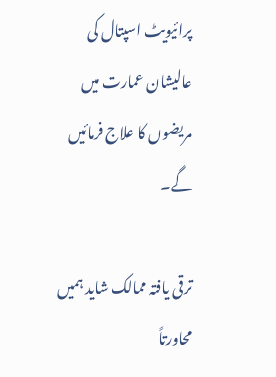پرائیویٹ اسپتال کی عالیشان عمارت میں مریضوں کا علاج فرمائیں گے۔

ترقی یافتہ ممالک شاید ہمیں محاورتاً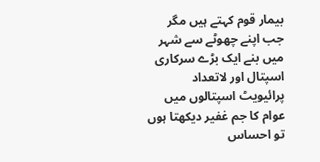بیمار قوم کہتے ہیں مگر جب اپنے چھوٹے سے شہر میں بنے ایک بڑے سرکاری اسپتال اور لاتعداد پرائیویٹ اسپتالوں میں عوام کا جم غفیر دیکھتا ہوں تو احساس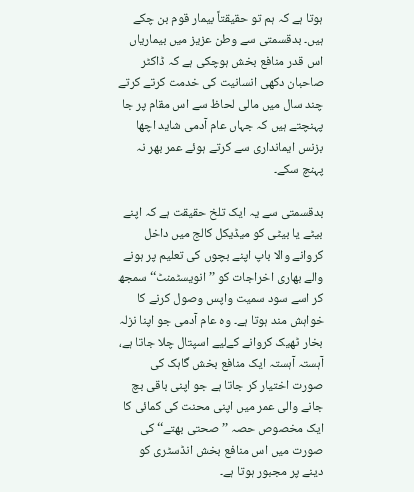ہوتا ہے کہ ہم تو حقیقتاً بیمار قوم بن چکے ہیں۔ بدقسمتی سے وطن عزیز میں بیماریاں اس قدر منافع بخش ہوچکی ہے کہ ڈاکٹر صاحبان دکھی انسانیت کی خدمت کرتے کرتے چند سال میں مالی لحاظ سے اس مقام پر جا پہنچتے ہیں کہ جہاں عام آدمی شاید اچھا بزنس ایمانداری سے کرتے ہوئے عمر بھر نہ پہنچ سکے۔

بدقسمتی سے یہ ایک تلخ حقیقت ہے کہ اپنے بیٹے یا بیٹی کو میڈیکل کالج میں داخل کروانے والا باپ اپنے بچوں کی تعلیم پر ہونے والے بھاری اخراجات کو ’’انویسٹمنٹ‘‘ سمجھ کر اسے سود سمیت واپس وصول کرنے کا خواہش مند ہوتا ہے۔ وہ عام آدمی جو اپنا نزلہ بخار ٹھیک کروانے کےلیے اسپتال چلا جاتا ہے، آہستہ آہستہ ایک منافع بخش گاہک کی صورت اختیار کر جاتا ہے جو اپنی باقی بچ جانے والی عمر میں اپنی محنت کی کمائی کا ایک مخصوص حصہ ’’صحتی بھتے‘‘ کی صورت میں اس منافع بخش انڈسٹری کو دینے پر مجبور ہوتا ہے۔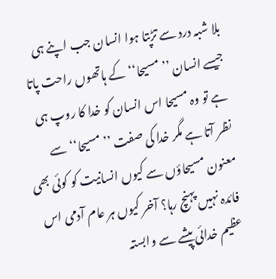بلا شبہ درد سے تڑپتا ہوا انسان جب اپنے ہی جیسے انسان ’’مسیحا‘‘ کے ہاتھوں راحت پاتا ہے تو وہ مسیحا اس انسان کو خدا کا روپ ہی نظر آتا ہے مگر خدا کی صفت ’’مسیحا‘‘ سے معنون مسیحاؤں سے کیوں انسانیت کو کوئی بھی فائدہ نہیں پہنچ رہا؟ آخر کیوں ہر عام آدمی اس عظیم خدائی پیشے سے وابستہ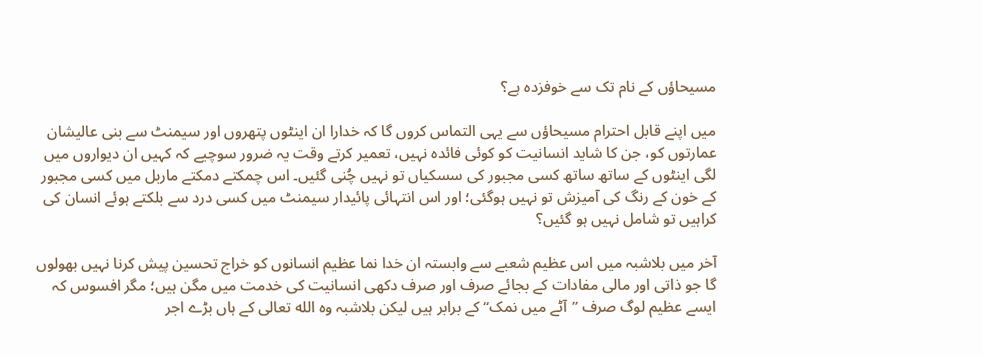مسیحاؤں کے نام تک سے خوفزدہ ہے؟

میں اپنے قابل احترام مسیحاؤں سے یہی التماس کروں گا کہ خدارا ان اینٹوں پتھروں اور سیمنٹ سے بنی عالیشان عمارتوں کو، جن کا شاید انسانیت کو کوئی فائدہ نہیں، تعمیر کرتے وقت یہ ضرور سوچیے کہ کہیں ان دیواروں میں لگی اینٹوں کے ساتھ ساتھ کسی مجبور کی سسکیاں تو نہیں چُنی گئیں۔ اس چمکتے دمکتے ماربل میں کسی مجبور کے خون کے رنگ کی آمیزش تو نہیں ہوگئی؛ اور اس انتہائی پائیدار سیمنٹ میں کسی درد سے بلکتے ہوئے انسان کی کراہیں تو شامل نہیں ہو گئیں؟

آخر میں بلاشبہ میں اس عظیم شعبے سے وابستہ ان خدا نما عظیم انسانوں کو خراج تحسین پیش کرنا نہیں بھولوں گا جو ذاتی اور مالی مفادات کے بجائے صرف اور صرف دکھی انسانیت کی خدمت میں مگن ہیں؛ مگر افسوس کہ ایسے عظیم لوگ صرف ’’آٹے میں نمک‘‘ کے برابر ہیں لیکن بلاشبہ وہ الله تعالی کے ہاں بڑے اجر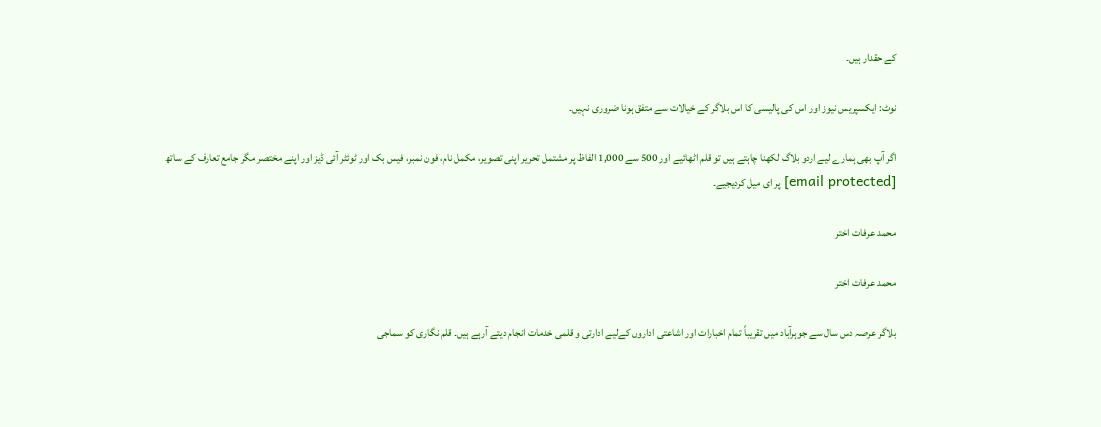کے حقدار ہیں۔

نوٹ: ایکسپریس نیوز اور اس کی پالیسی کا اس بلاگر کے خیالات سے متفق ہونا ضروری نہیں۔

اگر آپ بھی ہمارے لیے اردو بلاگ لکھنا چاہتے ہیں تو قلم اٹھائیے اور 500 سے 1,000 الفاظ پر مشتمل تحریر اپنی تصویر، مکمل نام، فون نمبر، فیس بک اور ٹوئٹر آئی ڈیز اور اپنے مختصر مگر جامع تعارف کے ساتھ [email protected] پر ای میل کردیجیے۔

محمد عرفات اختر

محمد عرفات اختر

بلاگر عرصہ دس سال سے جوہرآباد میں تقریباً تمام اخبارات اور اشاعتی اداروں کےلیے ادارتی و قلمی خدمات انجام دیتے آرہے ہیں۔ قلم نگاری کو سماجی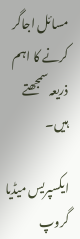مسائل اجاگر کرنے کا اہم ذریعہ سمجھتے ہیں۔

ایکسپریس میڈیا گروپ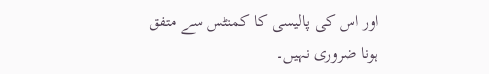اور اس کی پالیسی کا کمنٹس سے متفق ہونا ضروری نہیں۔